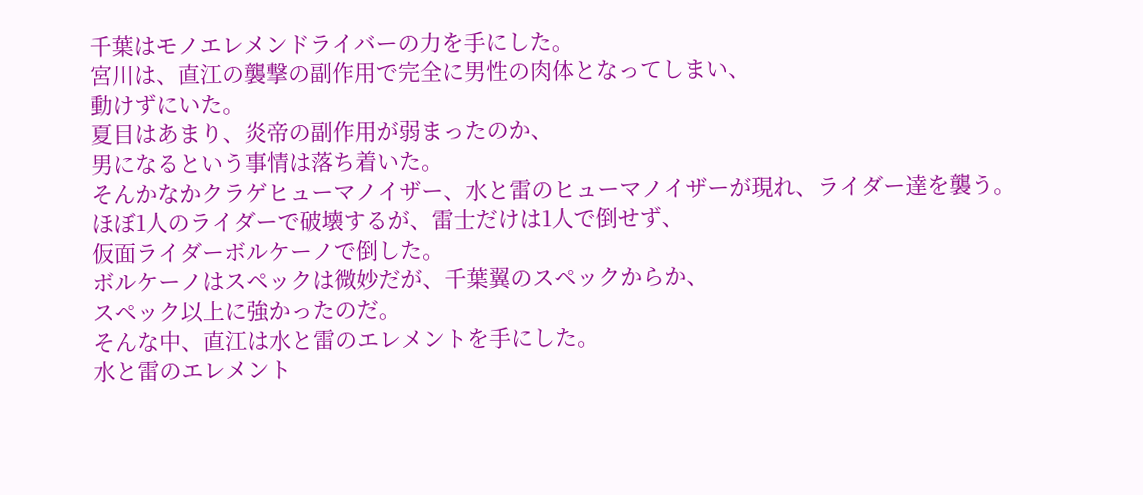千葉はモノエレメンドライバーの力を手にした。
宮川は、直江の襲撃の副作用で完全に男性の肉体となってしまい、
動けずにいた。
夏目はあまり、炎帝の副作用が弱まったのか、
男になるという事情は落ち着いた。
そんかなかクラゲヒューマノイザー、水と雷のヒューマノイザーが現れ、ライダー達を襲う。
ほぼ1人のライダーで破壊するが、雷士だけは1人で倒せず、
仮面ライダーボルケーノで倒した。
ボルケーノはスペックは微妙だが、千葉翼のスペックからか、
スペック以上に強かったのだ。
そんな中、直江は水と雷のエレメントを手にした。
水と雷のエレメント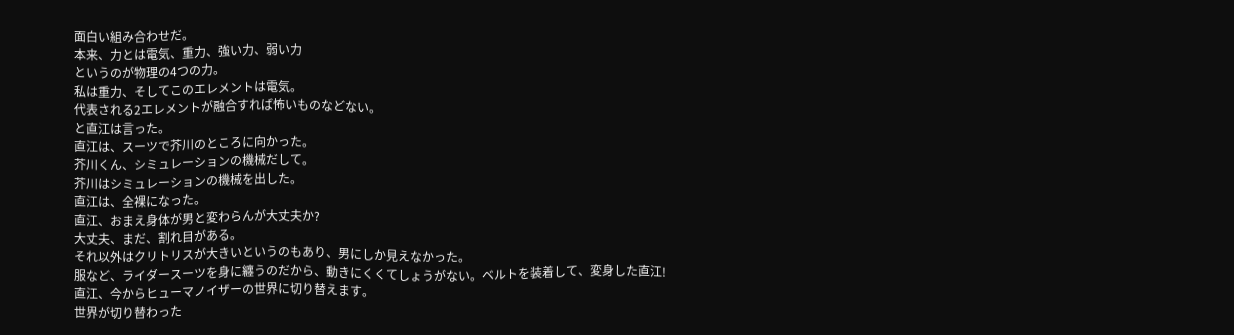面白い組み合わせだ。
本来、力とは電気、重力、強い力、弱い力
というのが物理の4つの力。
私は重力、そしてこのエレメントは電気。
代表される2エレメントが融合すれば怖いものなどない。
と直江は言った。
直江は、スーツで芥川のところに向かった。
芥川くん、シミュレーションの機械だして。
芥川はシミュレーションの機械を出した。
直江は、全裸になった。
直江、おまえ身体が男と変わらんが大丈夫か?
大丈夫、まだ、割れ目がある。
それ以外はクリトリスが大きいというのもあり、男にしか見えなかった。
服など、ライダースーツを身に纏うのだから、動きにくくてしょうがない。ベルトを装着して、変身した直江!
直江、今からヒューマノイザーの世界に切り替えます。
世界が切り替わった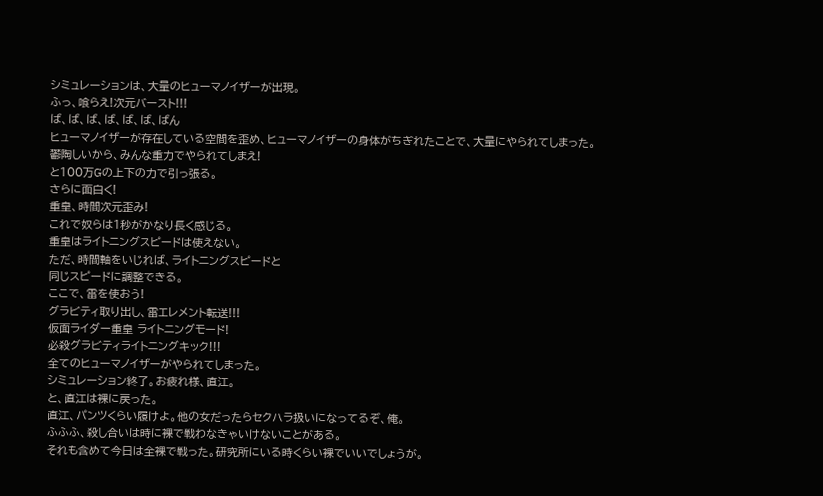シミュレーションは、大量のヒューマノイザーが出現。
ふっ、喰らえ!次元バースト!!!
ば、ば、ば、ば、ば、ば、ばん
ヒューマノイザーが存在している空間を歪め、ヒューマノイザーの身体がちぎれたことで、大量にやられてしまった。
鬱陶しいから、みんな重力でやられてしまえ!
と100万Gの上下の力で引っ張る。
さらに面白く!
重皇、時間次元歪み!
これで奴らは1秒がかなり長く感じる。
重皇はライトニングスピードは使えない。
ただ、時間軸をいじれば、ライトニングスピードと
同じスピードに調整できる。
ここで、雷を使おう!
グラビティ取り出し、雷エレメント転送!!!
仮面ライダー重皇 ライトニングモード!
必殺グラビティライトニングキック!!!
全てのヒューマノイザーがやられてしまった。
シミュレーション終了。お疲れ様、直江。
と、直江は裸に戻った。
直江、パンツくらい履けよ。他の女だったらセクハラ扱いになってるぞ、俺。
ふふふ、殺し合いは時に裸で戦わなきゃいけないことがある。
それも含めて今日は全裸で戦った。研究所にいる時くらい裸でいいでしょうが。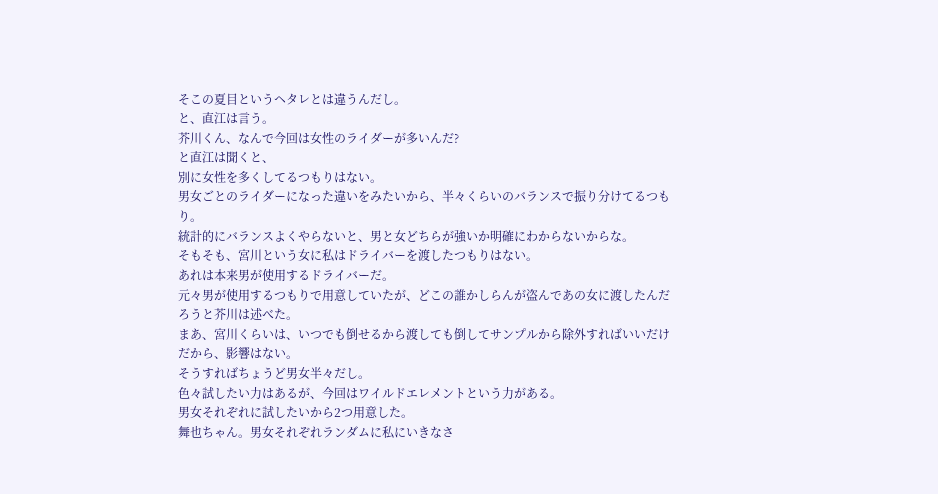そこの夏目というヘタレとは違うんだし。
と、直江は言う。
芥川くん、なんで今回は女性のライダーが多いんだ?
と直江は聞くと、
別に女性を多くしてるつもりはない。
男女ごとのライダーになった違いをみたいから、半々くらいのバランスで振り分けてるつもり。
統計的にバランスよくやらないと、男と女どちらが強いか明確にわからないからな。
そもそも、宮川という女に私はドライバーを渡したつもりはない。
あれは本来男が使用するドライバーだ。
元々男が使用するつもりで用意していたが、どこの誰かしらんが盗んであの女に渡したんだろうと芥川は述べた。
まあ、宮川くらいは、いつでも倒せるから渡しても倒してサンプルから除外すればいいだけだから、影響はない。
そうすればちょうど男女半々だし。
色々試したい力はあるが、今回はワイルドエレメントという力がある。
男女それぞれに試したいから2つ用意した。
舞也ちゃん。男女それぞれランダムに私にいきなさ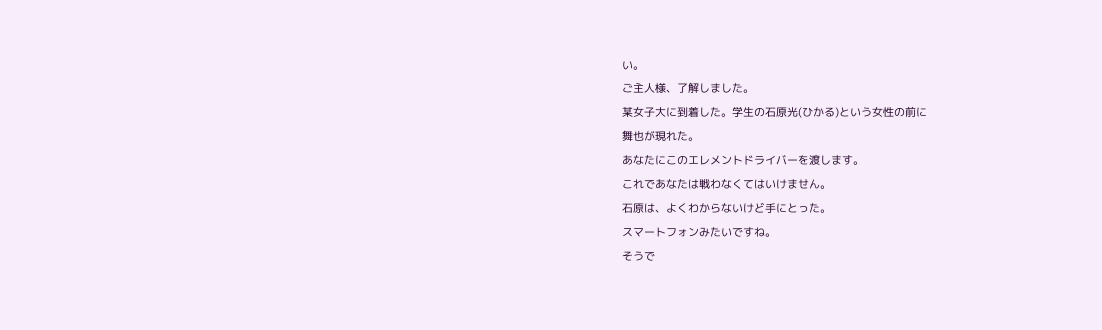い。
ご主人様、了解しました。
某女子大に到着した。学生の石原光(ひかる)という女性の前に
舞也が現れた。
あなたにこのエレメントドライバーを渡します。
これであなたは戦わなくてはいけません。
石原は、よくわからないけど手にとった。
スマートフォンみたいですね。
そうで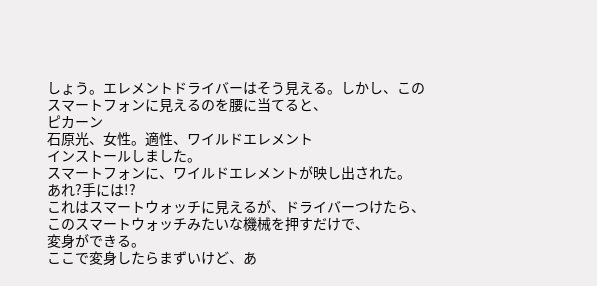しょう。エレメントドライバーはそう見える。しかし、このスマートフォンに見えるのを腰に当てると、
ピカーン
石原光、女性。適性、ワイルドエレメント
インストールしました。
スマートフォンに、ワイルドエレメントが映し出された。
あれ?手には!?
これはスマートウォッチに見えるが、ドライバーつけたら、
このスマートウォッチみたいな機械を押すだけで、
変身ができる。
ここで変身したらまずいけど、あ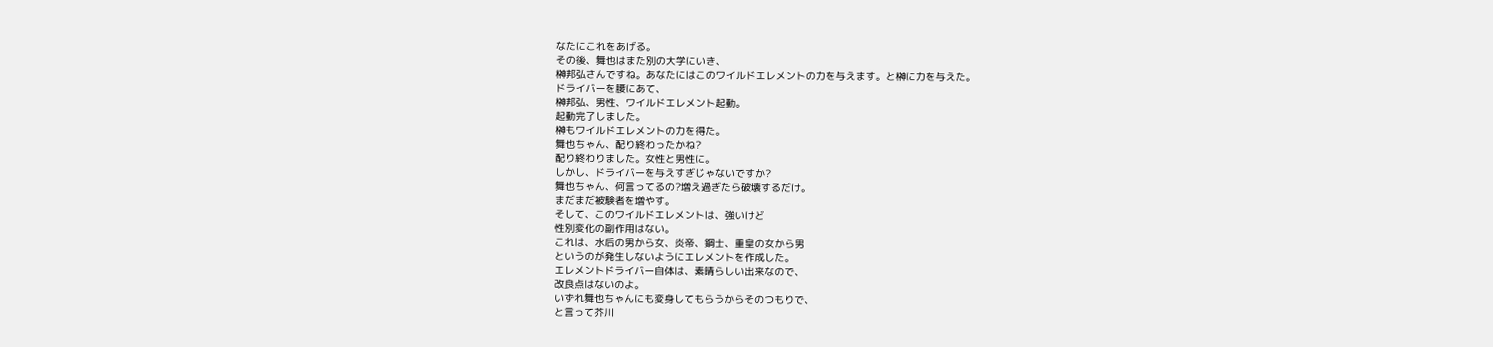なたにこれをあげる。
その後、舞也はまた別の大学にいき、
榊邦弘さんですね。あなたにはこのワイルドエレメントの力を与えます。と榊に力を与えた。
ドライバーを腰にあて、
榊邦弘、男性、ワイルドエレメント起動。
起動完了しました。
榊もワイルドエレメントの力を得た。
舞也ちゃん、配り終わったかね?
配り終わりました。女性と男性に。
しかし、ドライバーを与えすぎじゃないですか?
舞也ちゃん、何言ってるの?増え過ぎたら破壊するだけ。
まだまだ被験者を増やす。
そして、このワイルドエレメントは、強いけど
性別変化の副作用はない。
これは、水后の男から女、炎帝、鋼士、重皇の女から男
というのが発生しないようにエレメントを作成した。
エレメントドライバー自体は、素晴らしい出来なので、
改良点はないのよ。
いずれ舞也ちゃんにも変身してもらうからそのつもりで、
と言って芥川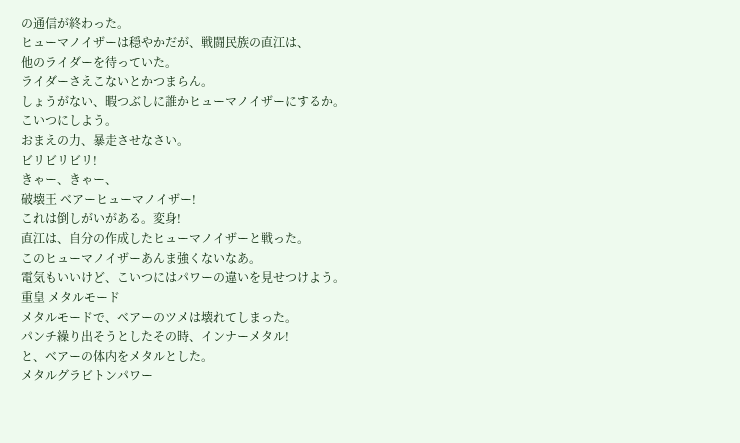の通信が終わった。
ヒューマノイザーは穏やかだが、戦闘民族の直江は、
他のライダーを待っていた。
ライダーさえこないとかつまらん。
しょうがない、暇つぶしに誰かヒューマノイザーにするか。
こいつにしよう。
おまえの力、暴走させなさい。
ビリビリビリ!
きゃー、きゃー、
破壊王 ベアーヒューマノイザー!
これは倒しがいがある。変身!
直江は、自分の作成したヒューマノイザーと戦った。
このヒューマノイザーあんま強くないなあ。
電気もいいけど、こいつにはパワーの違いを見せつけよう。
重皇 メタルモード
メタルモードで、ベアーのツメは壊れてしまった。
パンチ繰り出そうとしたその時、インナーメタル!
と、ベアーの体内をメタルとした。
メタルグラビトンパワー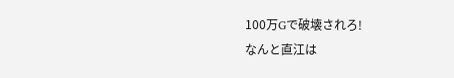100万Gで破壊されろ!
なんと直江は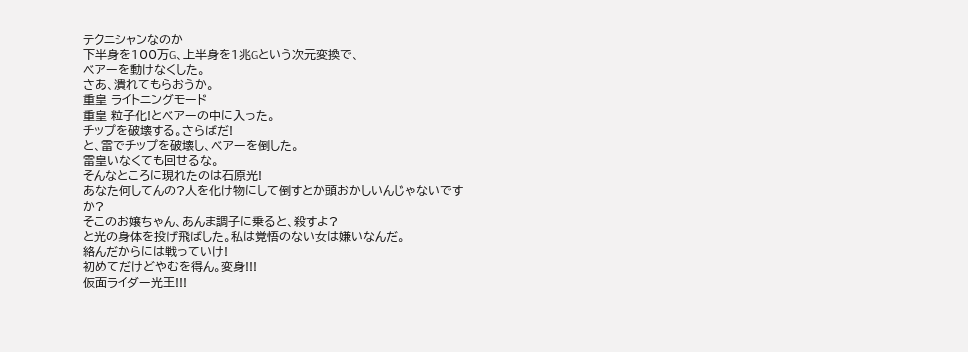テクニシャンなのか
下半身を100万G、上半身を1兆Gという次元変換で、
ベアーを動けなくした。
さあ、潰れてもらおうか。
重皇 ライトニングモード
重皇 粒子化!とベアーの中に入った。
チップを破壊する。さらばだ!
と、雷でチップを破壊し、ベアーを倒した。
雷皇いなくても回せるな。
そんなところに現れたのは石原光!
あなた何してんの?人を化け物にして倒すとか頭おかしいんじゃないですか?
そこのお嬢ちゃん、あんま調子に乗ると、殺すよ?
と光の身体を投げ飛ばした。私は覚悟のない女は嫌いなんだ。
絡んだからには戦っていけ!
初めてだけどやむを得ん。変身!!!
仮面ライダー光王!!!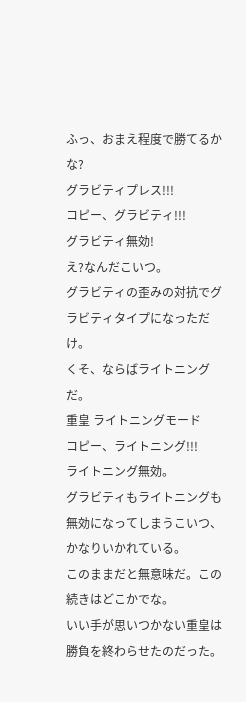ふっ、おまえ程度で勝てるかな?
グラビティプレス!!!
コピー、グラビティ!!!
グラビティ無効!
え?なんだこいつ。
グラビティの歪みの対抗でグラビティタイプになっただけ。
くそ、ならばライトニングだ。
重皇 ライトニングモード
コピー、ライトニング!!!
ライトニング無効。
グラビティもライトニングも無効になってしまうこいつ、
かなりいかれている。
このままだと無意味だ。この続きはどこかでな。
いい手が思いつかない重皇は勝負を終わらせたのだった。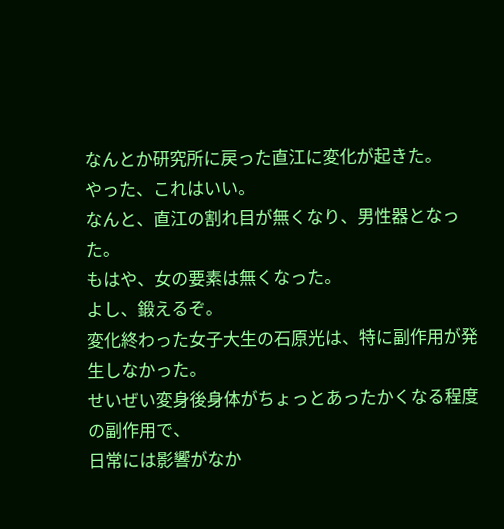なんとか研究所に戻った直江に変化が起きた。
やった、これはいい。
なんと、直江の割れ目が無くなり、男性器となった。
もはや、女の要素は無くなった。
よし、鍛えるぞ。
変化終わった女子大生の石原光は、特に副作用が発生しなかった。
せいぜい変身後身体がちょっとあったかくなる程度の副作用で、
日常には影響がなか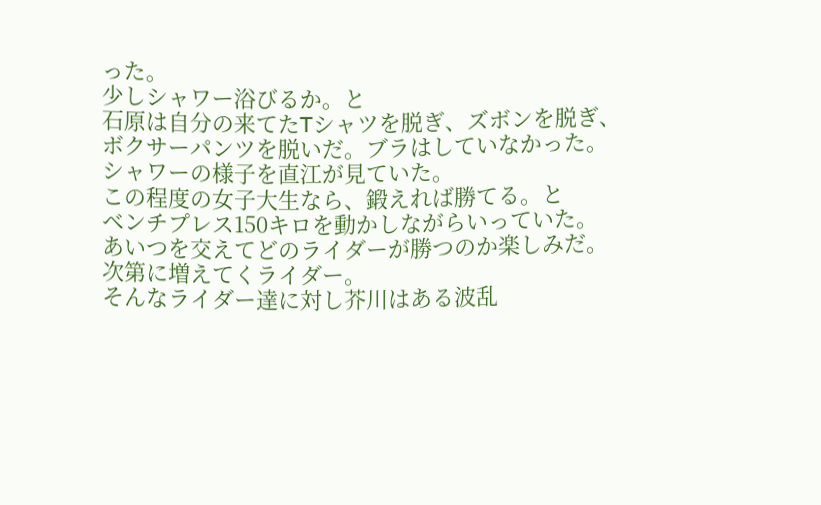った。
少しシャワー浴びるか。と
石原は自分の来てたTシャツを脱ぎ、ズボンを脱ぎ、
ボクサーパンツを脱いだ。ブラはしていなかった。
シャワーの様子を直江が見ていた。
この程度の女子大生なら、鍛えれば勝てる。と
ベンチプレス150キロを動かしながらいっていた。
あいつを交えてどのライダーが勝つのか楽しみだ。
次第に増えてくライダー。
そんなライダー達に対し芥川はある波乱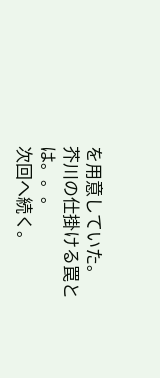を用意していた。
芥川の仕掛ける罠とは。。。
次回へ続く。